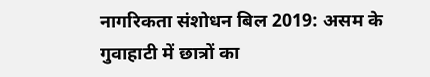नागरिकता संशोधन बिल 2019: असम के गुवाहाटी में छात्रों का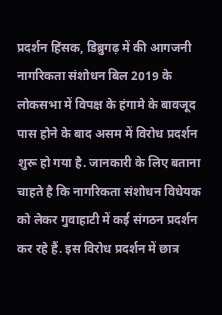प्रदर्शन हिंसक, डिब्रुगढ़ में की आगजनी
नागरिकता संशोधन बिल 2019 के लोकसभा में विपक्ष के हंगामे के बावजूद पास होने के बाद असम में विरोध प्रदर्शन शुरू हो गया है. जानकारी के लिए बताना चाहते है कि नागरिकता संशोधन विधेयक को लेकर गुवाहाटी में कई संगठन प्रदर्शन कर रहे हैं. इस विरोध प्रदर्शन में छात्र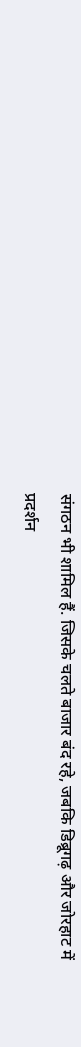संगठन भी शामिल हैं. जिसके चलते बाजार बंद रहे, जबकि डिब्रूगढ़ और जोरहाट में प्रदर्शन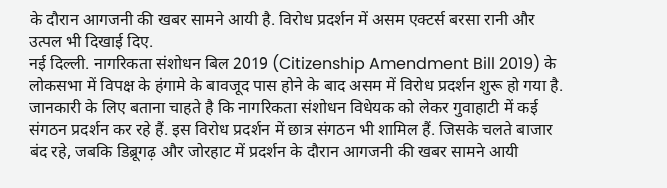के दौरान आगजनी की खबर सामने आयी है. विरोध प्रदर्शन में असम एक्टर्स बरसा रानी और उत्पल भी दिखाई दिए.
नई दिल्ली. नागरिकता संशोधन बिल 2019 (Citizenship Amendment Bill 2019) के लोकसभा में विपक्ष के हंगामे के बावजूद पास होने के बाद असम में विरोध प्रदर्शन शुरू हो गया है. जानकारी के लिए बताना चाहते है कि नागरिकता संशोधन विधेयक को लेकर गुवाहाटी में कई संगठन प्रदर्शन कर रहे हैं. इस विरोध प्रदर्शन में छात्र संगठन भी शामिल हैं. जिसके चलते बाजार बंद रहे, जबकि डिब्रूगढ़ और जोरहाट में प्रदर्शन के दौरान आगजनी की खबर सामने आयी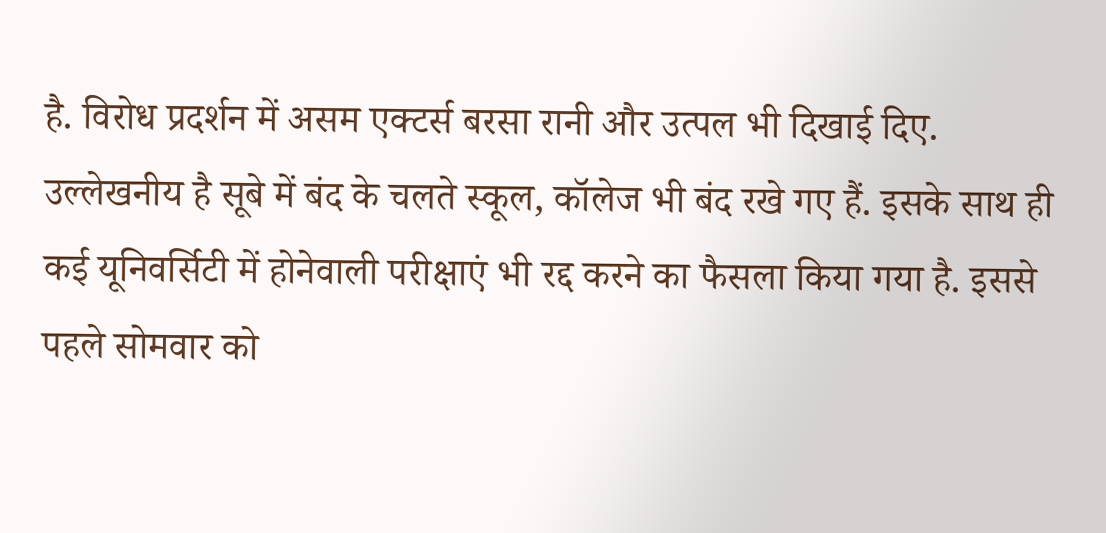है. विरोध प्रदर्शन में असम एक्टर्स बरसा रानी और उत्पल भी दिखाई दिए.
उल्लेखनीय है सूबे में बंद के चलते स्कूल, कॉलेज भी बंद रखे गए हैं. इसके साथ ही कई यूनिवर्सिटी में होनेवाली परीक्षाएं भी रद्द करने का फैसला किया गया है. इससे पहले सोमवार को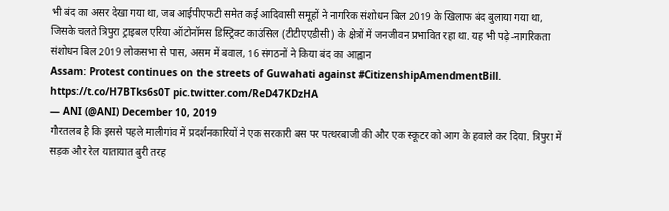भी बंद का असर देखा गया था, जब आईपीएफटी समेत कई आदिवासी समूहों ने नागरिक संशोधन बिल 2019 के खिलाफ बंद बुलाया गया था, जिसके चलते त्रिपुरा ट्राइबल एरिया ऑटोनॉमस डिस्ट्रिक्ट काउंसिल (टीटीएएडीसी) के क्षेत्रों में जनजीवन प्रभावित रहा था. यह भी पढ़े-नागरिकता संशोधन बिल 2019 लोकसभा से पास, असम में बवाल, 16 संगठनों ने किया बंद का आह्वान
Assam: Protest continues on the streets of Guwahati against #CitizenshipAmendmentBill. https://t.co/H7BTks6s0T pic.twitter.com/ReD47KDzHA
— ANI (@ANI) December 10, 2019
गौरतलब है कि इससे पहले मालीगांव में प्रदर्शनकारियों ने एक सरकारी बस पर पत्थरबाजी की और एक स्कूटर को आग के हवाले कर दिया. त्रिपुरा में सड़क और रेल यातायात बुरी तरह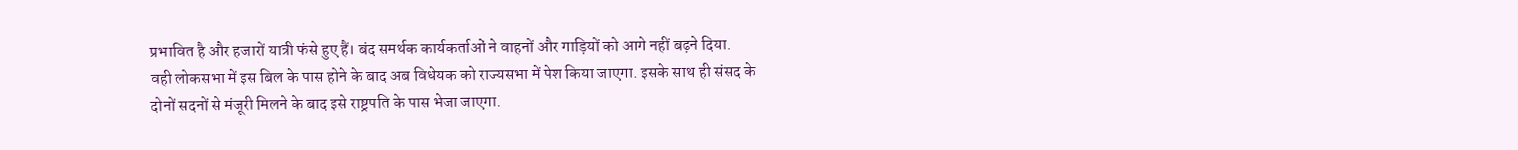प्रभावित है और हजारों यात्री फंसे हुए हैं। बंद समर्थक कार्यकर्ताओं ने वाहनों और गाड़ियों को आगे नहीं बढ़ने दिया.
वही लोकसभा में इस बिल के पास होने के बाद अब विधेयक को राज्यसभा में पेश किया जाएगा. इसके साथ ही संसद के दोनों सदनों से मंजूरी मिलने के बाद इसे राष्ट्रपति के पास भेजा जाएगा.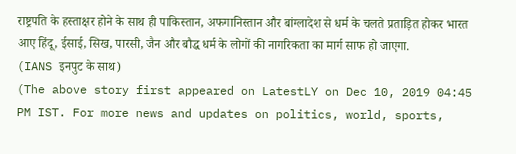राष्ट्रपति के हस्ताक्षर होने के साथ ही पाकिस्तान, अफगानिस्तान और बांग्लादेश से धर्म के चलते प्रताड़ित होकर भारत आए हिंदू, ईसाई, सिख, पारसी, जैन और बौद्ध धर्म के लोगों की नागरिकता का मार्ग साफ हो जाएगा.
(IANS इनपुट के साथ)
(The above story first appeared on LatestLY on Dec 10, 2019 04:45 PM IST. For more news and updates on politics, world, sports,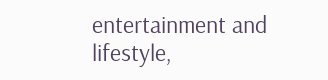entertainment and lifestyle,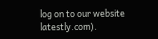log on to our website latestly.com).